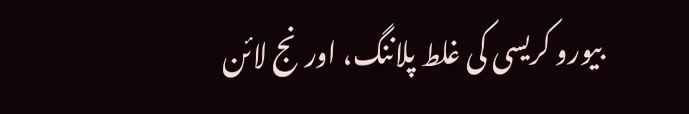بیورو کریسی کی غلط پلاننگ، اورنج لائن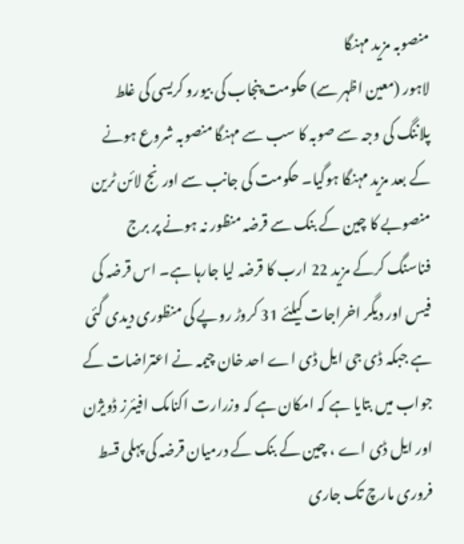منصوبہ مزید مہنگا
لاہور (معین اظہر سے) حکومت پنجاب کی بیورو کریسی کی غلط پلاننگ کی وجہ سے صوبہ کا سب سے مہنگا منصوبہ شروع ہونے کے بعد مزید مہنگا ہوگیا۔ حکومت کی جانب سے اورنج لائن ٹرین منصوبے کا چین کے بنک سے قرضہ منظور نہ ہونے پر برج فناسنگ کرکے مزید 22 ارب کا قرضہ لیا جارہا ہے۔ اس قرضہ کی فیس اور دیگر اخراجات کیلئے 31 کروڑ روپے کی منظوری دیدی گئی ہے جبکہ ڈی جی ایل ڈی اے احد خان چیمہ نے اعتراضات کے جواب میں بتایا ہے کہ امکان ہے کہ وزرارت اکنامک افیئرز ڈویژن اور ایل ڈی اے ، چین کے بنک کے درمیان قرضہ کی پہلی قسط فروری مارچ تک جاری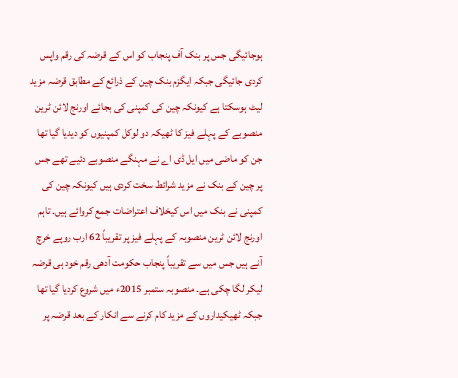ہوجائیگی جس پر بنک آف پنجاب کو اس کے قرضہ کی رقم واپس کردی جائیگی جبکہ ایگزم بنک چین کے ذرائع کے مطابق قرضہ مزید لیٹ ہوسکتا ہے کیونکہ چین کی کمپنی کی بجائے اورنج لائن ٹرین منصوبے کے پہلے فیز کا ٹھیکہ دو لوکل کمپنیوں کو دیدیا گیا تھا جن کو ماضی میں ایل ڈی اے نے مہنگے منصوبے دئیے تھے جس پر چین کے بنک نے مزید شرائط سخت کردی ہیں کیونکہ چین کی کمپنی نے بنک میں اس کیخلاف اعتراضات جمع کروائے ہیں۔ تاہم اورنج لائن ٹرین منصوبہ کے پہلے فیز پر تقریباً 62 ارب روپے خرچ آنے ہیں جس میں سے تقریباً پنجاب حکومت آدھی رقم خود ہی قرضہ لیکر لگا چکی ہے۔ منصوبہ ستمبر 2015ء میں شروع کردیا گیا تھا جبکہ ٹھیکیداروں کے مزید کام کرنے سے انکار کے بعد قرضہ پر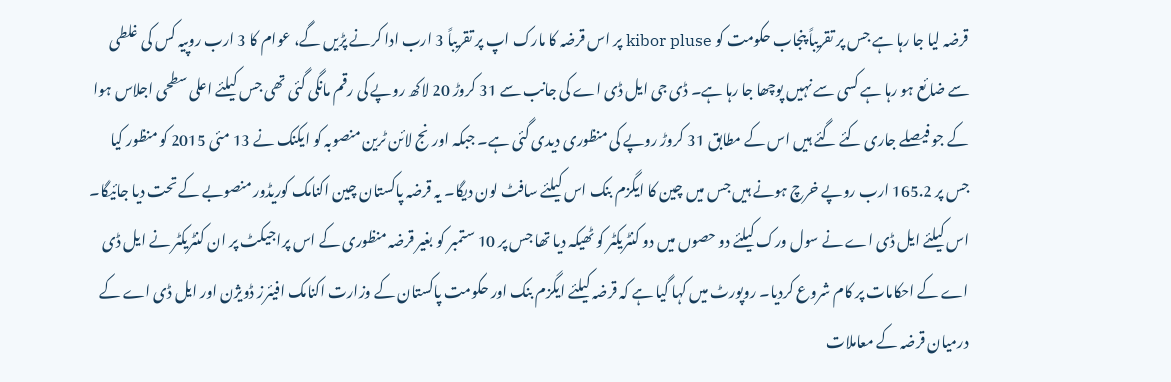قرضہ لیا جا رہا ہے جس پر تقریباً پنجاب حکومت کو kibor pluse پر اس قرضہ کا مارک اپ پر تقریباً 3 ارب ادا کرنے پڑیں گے، عوام کا 3 ارب روپیہ کس کی غلطی سے ضائع ہو رہا ہے کسی سے نہیں پوچھا جا رہا ہے۔ ڈی جی ایل ڈی اے کی جانب سے 31 کروڑ 20 لاکھ روپے کی رقم مانگی گئی تھی جس کیلئے اعلی سطحی اجلاس ہوا کے جو فیصلے جاری کئے گئے ہیں اس کے مطابق 31 کروڑ روپے کی منظوری دیدی گئی ہے۔ جبکہ اورنج لائن ٹرین منصوبہ کو ایکنک نے 13 مئی 2015 کو منظور کیا جس پر 165.2 ارب روپے خرچ ہونے ہیں جس میں چین کا ایگزم بنک اس کیلئے سافٹ لون دیگا۔ یہ قرضہ پاکستان چین اکنامک کوریڈور منصوبے کے تحت دیا جائیگا۔ اس کیلئے ایل ڈی اے نے سول ورک کیلئے دو حصوں میں دو کنٹریکٹر کو ٹھیکہ دیا تھا جس پر 10 ستمبر کو بغیر قرضہ منظوری کے اس پراجیکٹ پر ان کنٹریکٹر نے ایل ڈی اے کے احکامات پر کام شروع کردیا۔ روپورٹ میں کہا گیا ہے کہ قرضہ کیلئے ایگزم بنک اور حکومت پاکستان کے وزارت اکنامک افیئرز ڈویژن اور ایل ڈی اے کے درمیان قرضہ کے معاملات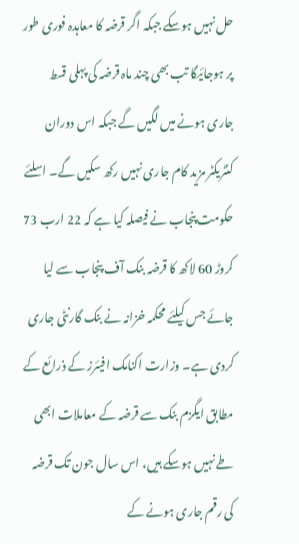حل نہیں ہوسکے جبکہ اگر قرضہ کا معاہدہ فوری طور پر ہوجائیگا تب بھی چند ماہ قرضہ کی پہلی قسط جاری ہونے میں لگیں گے جبکہ اس دوران کنٹریکٹر مزید کام جاری نہیں رکھ سکیں گے۔ اسلئے حکومت پنجاب نے فیصلہ کیا ہے کہ 22 ارب 73 کروڑ 60 لاکھ کا قرضہ بنک آف پنجاب سے لیا جائے جس کیلئے محکمہ خزانہ نے بنک گارنٹی جاری کردی ہے۔ وزارت اکنامک افیئرز کے ذرائع کے مطابق ایگزم بنک سے قرضہ کے معاملات ابھی طے نہیں ہوسکے ہیں، اس سال جون تک قرضہ کی رقم جاری ہونے کے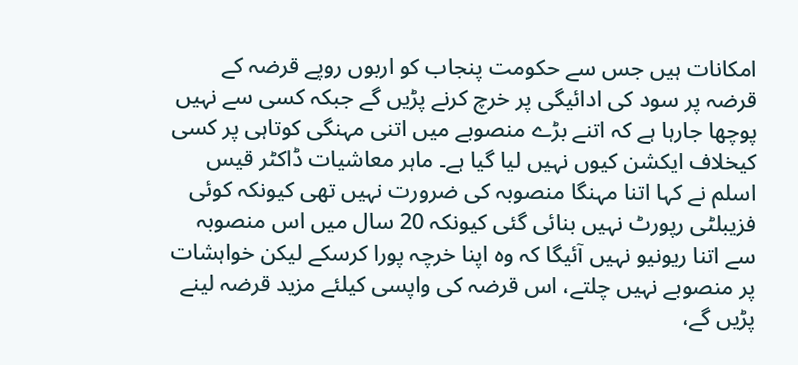امکانات ہیں جس سے حکومت پنجاب کو اربوں روپے قرضہ کے قرضہ پر سود کی ادائیگی پر خرچ کرنے پڑیں گے جبکہ کسی سے نہیں پوچھا جارہا ہے کہ اتنے بڑے منصوبے میں اتنی مہنگی کوتاہی پر کسی کیخلاف ایکشن کیوں نہیں لیا گیا ہے۔ ماہر معاشیات ڈاکٹر قیس اسلم نے کہا اتنا مہنگا منصوبہ کی ضرورت نہیں تھی کیونکہ کوئی فزیبلٹی رپورٹ نہیں بنائی گئی کیونکہ 20 سال میں اس منصوبہ سے اتنا ریونیو نہیں آئیگا کہ وہ اپنا خرچہ پورا کرسکے لیکن خواہشات پر منصوبے نہیں چلتے، اس قرضہ کی واپسی کیلئے مزید قرضہ لینے پڑیں گے،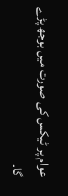عوام پر ٹیکس کی صورت میں بوجھ پڑے گا۔